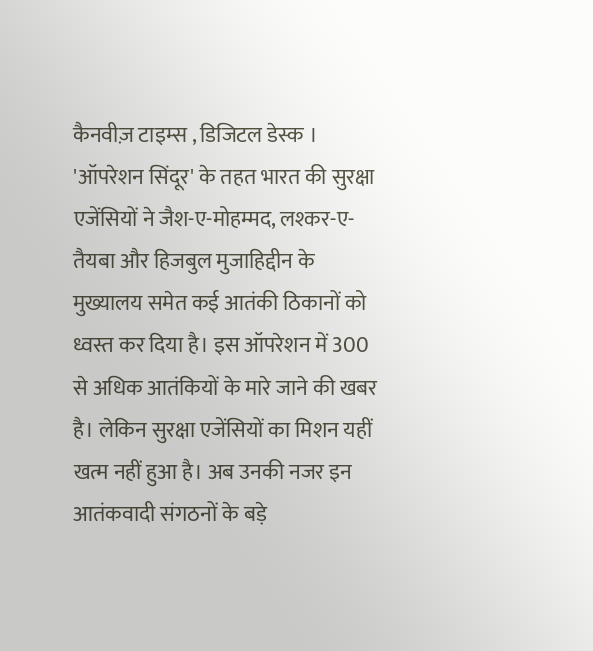कैनवीज़ टाइम्स , डिजिटल डेस्क ।
'ऑपरेशन सिंदूर' के तहत भारत की सुरक्षा एजेंसियों ने जैश-ए-मोहम्मद, लश्कर-ए-तैयबा और हिजबुल मुजाहिद्दीन के मुख्यालय समेत कई आतंकी ठिकानों को ध्वस्त कर दिया है। इस ऑपरेशन में 300 से अधिक आतंकियों के मारे जाने की खबर है। लेकिन सुरक्षा एजेंसियों का मिशन यहीं खत्म नहीं हुआ है। अब उनकी नजर इन आतंकवादी संगठनों के बड़े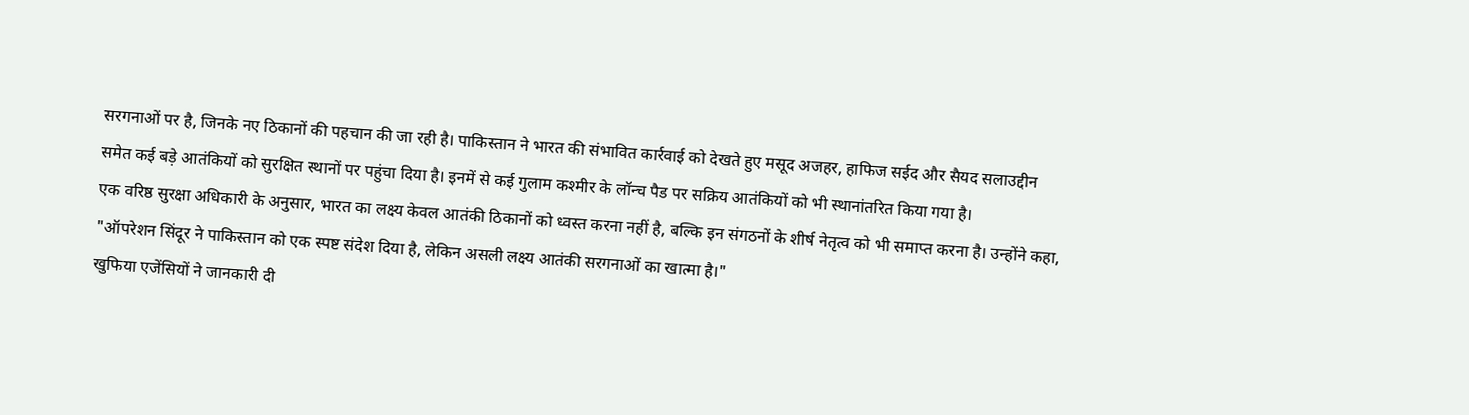सरगनाओं पर है, जिनके नए ठिकानों की पहचान की जा रही है। पाकिस्तान ने भारत की संभावित कार्रवाई को देखते हुए मसूद अजहर, हाफिज सईद और सैयद सलाउद्दीन समेत कई बड़े आतंकियों को सुरक्षित स्थानों पर पहुंचा दिया है। इनमें से कई गुलाम कश्मीर के लॉन्च पैड पर सक्रिय आतंकियों को भी स्थानांतरित किया गया है।
एक वरिष्ठ सुरक्षा अधिकारी के अनुसार, भारत का लक्ष्य केवल आतंकी ठिकानों को ध्वस्त करना नहीं है, बल्कि इन संगठनों के शीर्ष नेतृत्व को भी समाप्त करना है। उन्होंने कहा, "ऑपरेशन सिंदूर ने पाकिस्तान को एक स्पष्ट संदेश दिया है, लेकिन असली लक्ष्य आतंकी सरगनाओं का खात्मा है।"
खुफिया एजेंसियों ने जानकारी दी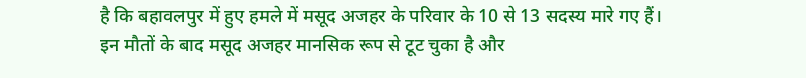है कि बहावलपुर में हुए हमले में मसूद अजहर के परिवार के 10 से 13 सदस्य मारे गए हैं। इन मौतों के बाद मसूद अजहर मानसिक रूप से टूट चुका है और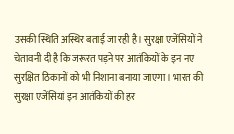उसकी स्थिति अस्थिर बताई जा रही है। सुरक्षा एजेंसियों ने चेतावनी दी है कि जरूरत पड़ने पर आतंकियों के इन नए सुरक्षित ठिकानों को भी निशाना बनाया जाएगा। भारत की सुरक्षा एजेंसियां इन आतंकियों की हर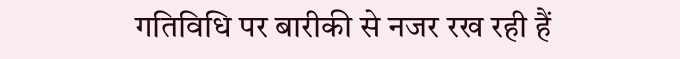गतिविधि पर बारीकी से नजर रख रही हैं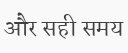और सही समय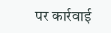पर कार्रवाई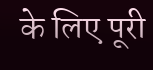के लिए पूरी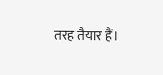तरह तैयार हैं।